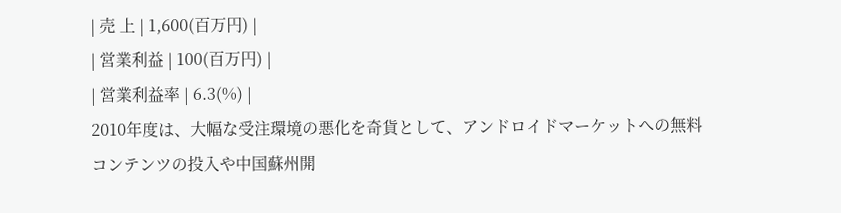| 売 上 | 1,600(百万円) |
| 営業利益 | 100(百万円) |
| 営業利益率 | 6.3(%) |
2010年度は、大幅な受注環境の悪化を奇貨として、アンドロイドマーケットへの無料コンテンツの投入や中国蘇州開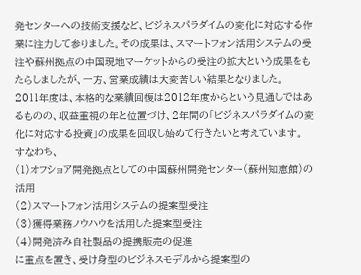発センターへの技術支援など、ビジネスパラダイムの変化に対応する作業に注力して参りました。その成果は、スマートフォン活用システムの受注や蘇州拠点の中国現地マーケットからの受注の拡大という成果をもたらしましたが、一方、営業成績は大変苦しい結果となりました。
2011年度は、本格的な業績回復は2012年度からという見通しではあるものの、収益重視の年と位置づけ、2年間の「ビジネスパラダイムの変化に対応する投資」の成果を回収し始めて行きたいと考えています。
すなわち、
(1)オフショア開発拠点としての中国蘇州開発センター(蘇州知恵館)の活用
(2)スマートフォン活用システムの提案型受注
(3)獲得業務ノウハウを活用した提案型受注
(4)開発済み自社製品の提携販売の促進
に重点を置き、受け身型のビジネスモデルから提案型の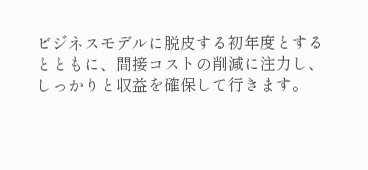ビジネスモデルに脱皮する初年度とするとともに、間接コストの削減に注力し、しっかりと収益を確保して行きます。